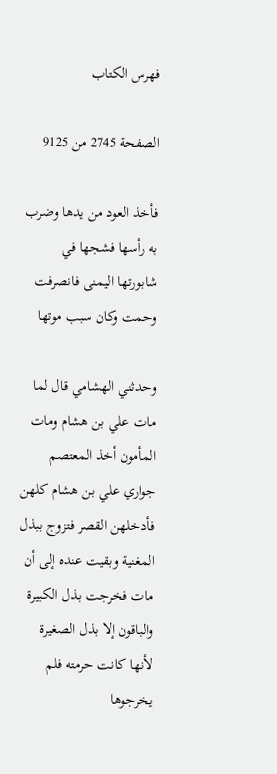فهرس الكتاب

الصفحة 2745 من 9125

فأخذ العود من يدها وضرب به رأسها فشجها في شابورتها اليمنى فانصرفت وحمت وكان سبب موتها

وحدثني الهشامي قال لما مات علي بن هشام ومات المأمون أخذ المعتصم جواري علي بن هشام كلهن فأدخلهن القصر فتزوج ببذل المغنية وبقيت عنده إلى أن مات فخرجت بذل الكبيرة والباقون إلا بذل الصغيرة لأنها كانت حرمته فلم يخرجوها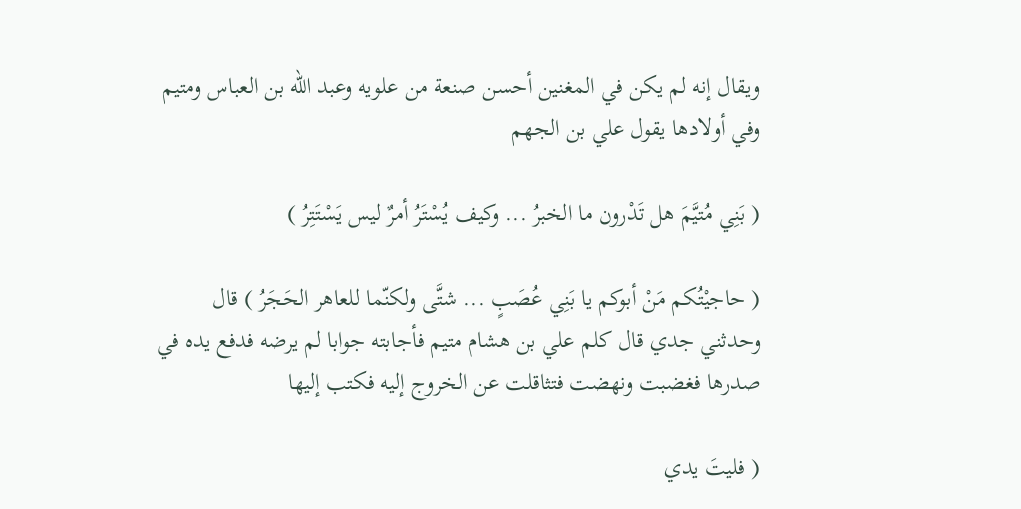ويقال إنه لم يكن في المغنين أحسن صنعة من علويه وعبد الله بن العباس ومتيم وفي أولادها يقول علي بن الجهم

( بَنِي مُتيَّمَ هل تَدْرون ما الخبرُ ... وكيف يُسْتَرُ أمرٌ ليس يَسْتَتِرُ )

( حاجيْتُكم مَنْ أبوكم يا بَنِي عُصَبٍ ... شتَّى ولكنّما للعاهر الحَجَرُ ) قال وحدثني جدي قال كلم علي بن هشام متيم فأجابته جوابا لم يرضه فدفع يده في صدرها فغضبت ونهضت فتثاقلت عن الخروج إليه فكتب إليها

( فليتَ يدي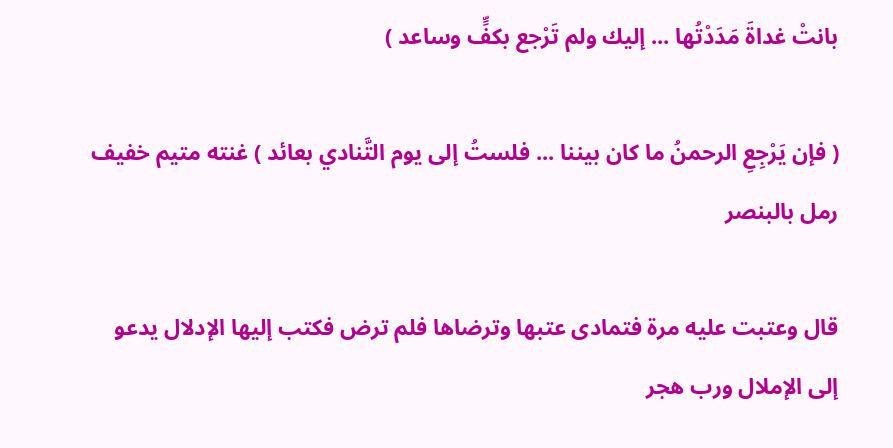بانتْ غداةَ مَدَدْتُها ... إليك ولم تَرْجع بكفٍّ وساعد )

( فإن يَرْجِعِ الرحمنُ ما كان بيننا ... فلستُ إلى يوم التَّنادي بعائد ) غنته متيم خفيف رمل بالبنصر

قال وعتبت عليه مرة فتمادى عتبها وترضاها فلم ترض فكتب إليها الإدلال يدعو إلى الإملال ورب هجر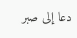دعا إلى صبر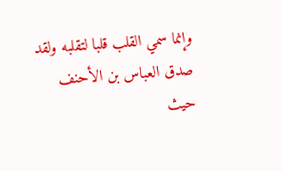وإنما سمي القلب قلبا لتقلبه ولقد صدق العباس بن الأحنف حيث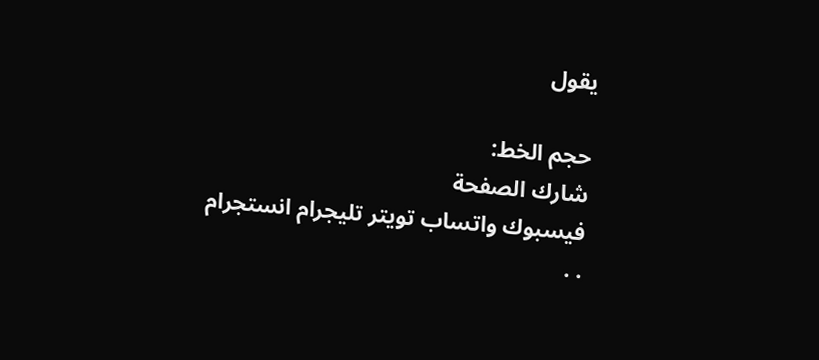يقول

حجم الخط:
شارك الصفحة
فيسبوك واتساب تويتر تليجرام انستجرام
. .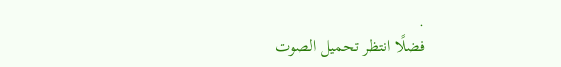.
فضلًا انتظر تحميل الصوت